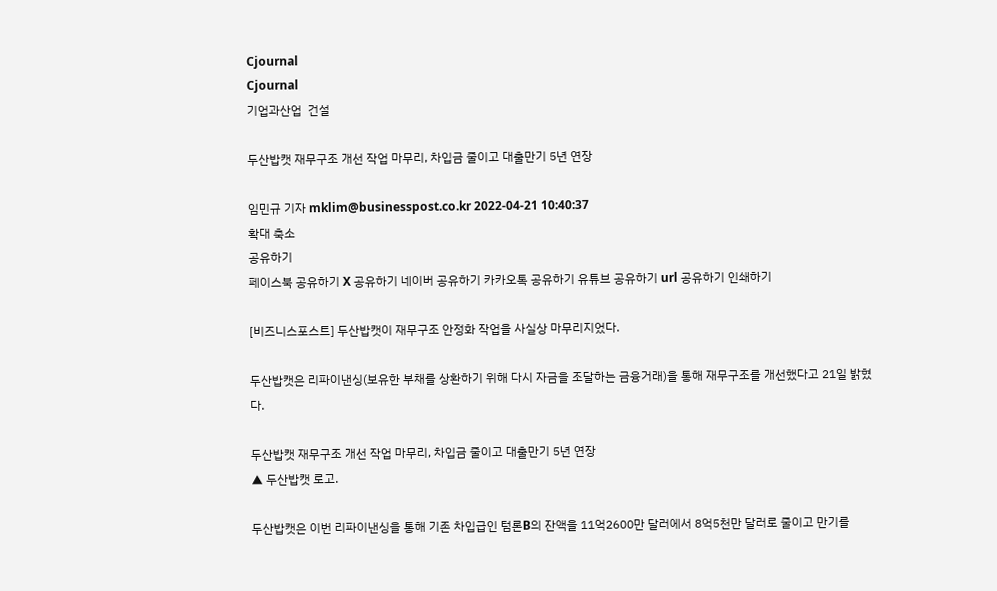Cjournal
Cjournal
기업과산업  건설

두산밥캣 재무구조 개선 작업 마무리, 차입금 줄이고 대출만기 5년 연장

임민규 기자 mklim@businesspost.co.kr 2022-04-21 10:40:37
확대 축소
공유하기
페이스북 공유하기 X 공유하기 네이버 공유하기 카카오톡 공유하기 유튜브 공유하기 url 공유하기 인쇄하기

[비즈니스포스트] 두산밥캣이 재무구조 안정화 작업을 사실상 마무리지었다.

두산밥캣은 리파이낸싱(보유한 부채를 상환하기 위해 다시 자금을 조달하는 금융거래)을 통해 재무구조를 개선했다고 21일 밝혔다.

두산밥캣 재무구조 개선 작업 마무리, 차입금 줄이고 대출만기 5년 연장
▲ 두산밥캣 로고.

두산밥캣은 이번 리파이낸싱을 통해 기존 차입급인 텀론B의 잔액을 11억2600만 달러에서 8억5천만 달러로 줄이고 만기를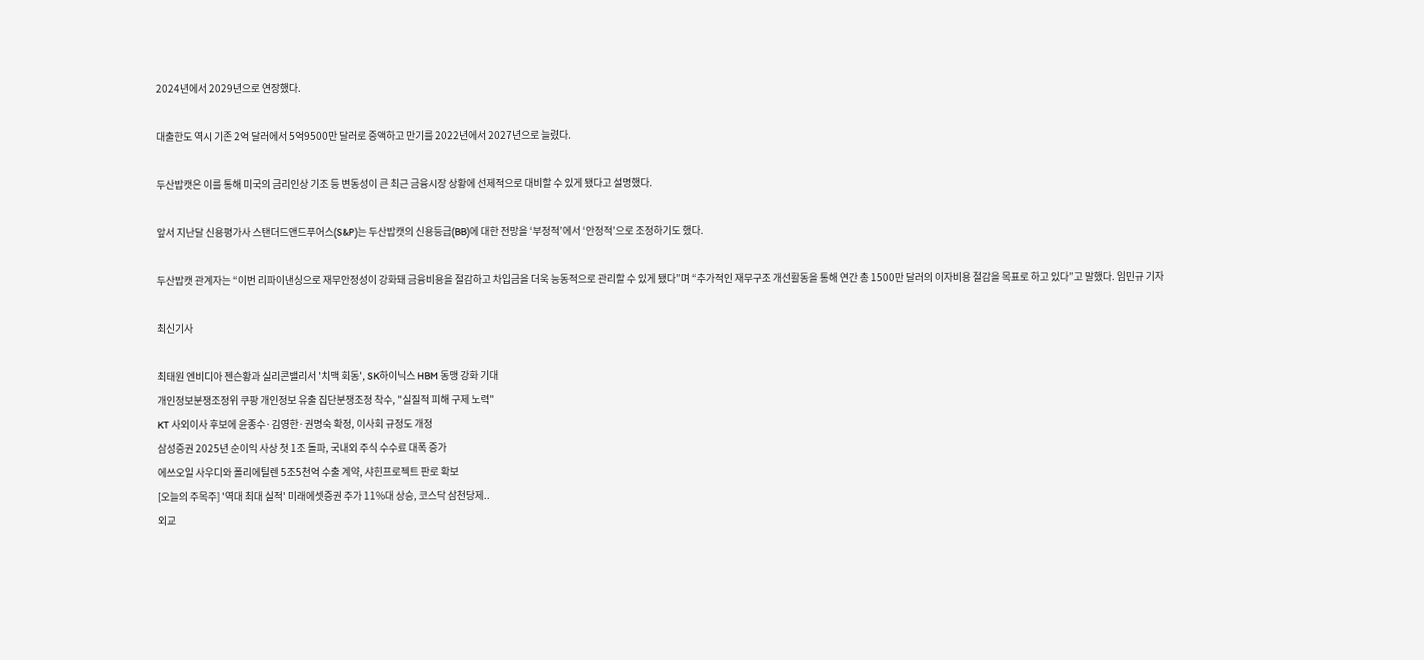2024년에서 2029년으로 연장했다.

대출한도 역시 기존 2억 달러에서 5억9500만 달러로 증액하고 만기를 2022년에서 2027년으로 늘렸다.

두산밥캣은 이를 통해 미국의 금리인상 기조 등 변동성이 큰 최근 금융시장 상황에 선제적으로 대비할 수 있게 됐다고 설명했다.

앞서 지난달 신용평가사 스탠더드앤드푸어스(S&P)는 두산밥캣의 신용등급(BB)에 대한 전망을 ‘부정적’에서 ‘안정적’으로 조정하기도 했다.

두산밥캣 관계자는 “이번 리파이낸싱으로 재무안정성이 강화돼 금융비용을 절감하고 차입금을 더욱 능동적으로 관리할 수 있게 됐다”며 “추가적인 재무구조 개선활동을 통해 연간 총 1500만 달러의 이자비용 절감을 목표로 하고 있다”고 말했다. 임민규 기자

최신기사

최태원 엔비디아 젠슨황과 실리콘밸리서 '치맥 회동', SK하이닉스 HBM 동맹 강화 기대
개인정보분쟁조정위 쿠팡 개인정보 유출 집단분쟁조정 착수, "실질적 피해 구제 노력"
KT 사외이사 후보에 윤종수·김영한·권명숙 확정, 이사회 규정도 개정
삼성증권 2025년 순이익 사상 첫 1조 돌파, 국내외 주식 수수료 대폭 증가
에쓰오일 사우디와 폴리에틸렌 5조5천억 수출 계약, 샤힌프로젝트 판로 확보
[오늘의 주목주] '역대 최대 실적' 미래에셋증권 주가 11%대 상승, 코스닥 삼천당제..
외교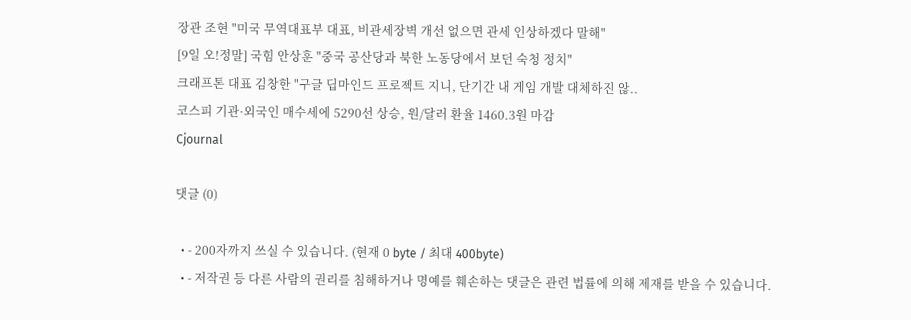장관 조현 "미국 무역대표부 대표, 비관세장벽 개선 없으면 관세 인상하겠다 말해"
[9일 오!정말] 국힘 안상훈 "중국 공산당과 북한 노동당에서 보던 숙청 정치"
크래프톤 대표 김창한 "구글 딥마인드 프로젝트 지니, 단기간 내 게임 개발 대체하진 않..
코스피 기관·외국인 매수세에 5290선 상승, 원/달러 환율 1460.3원 마감
Cjournal

댓글 (0)

  • - 200자까지 쓰실 수 있습니다. (현재 0 byte / 최대 400byte)
  • - 저작권 등 다른 사람의 권리를 침해하거나 명예를 훼손하는 댓글은 관련 법률에 의해 제재를 받을 수 있습니다.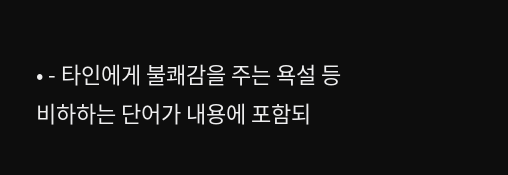• - 타인에게 불쾌감을 주는 욕설 등 비하하는 단어가 내용에 포함되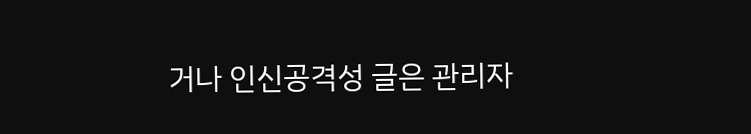거나 인신공격성 글은 관리자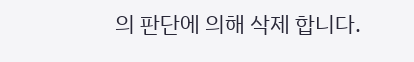의 판단에 의해 삭제 합니다.